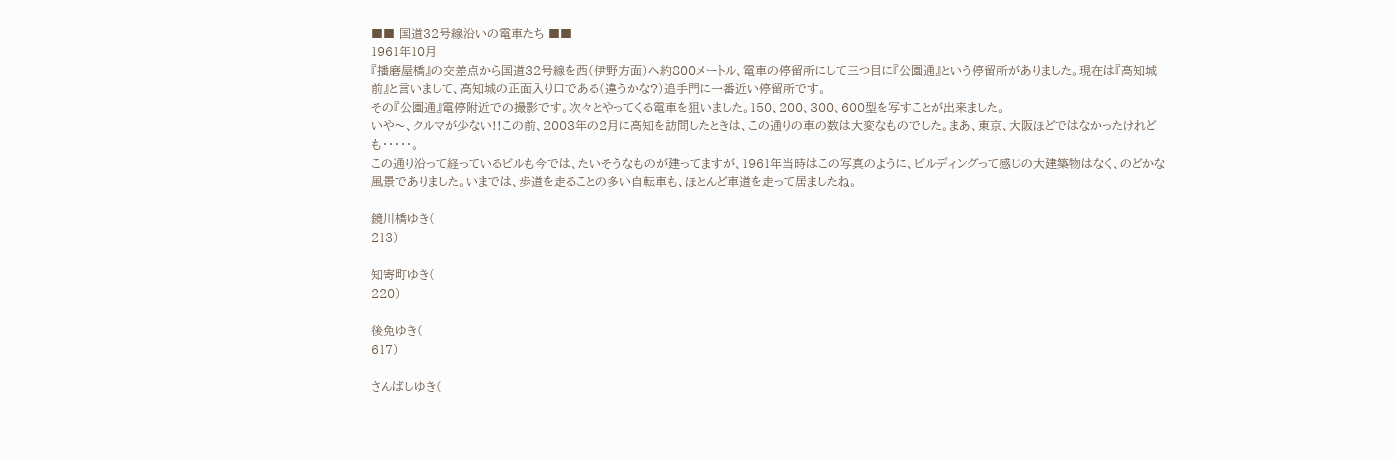■■ 国道32号線沿いの電車たち ■■
1961年10月
『播磨屋橋』の交差点から国道32号線を西(伊野方面)へ約800メートル、電車の停留所にして三つ目に『公園通』という停留所がありました。現在は『高知城前』と言いまして、高知城の正面入り口である(違うかな?)追手門に一番近い停留所です。
その『公園通』電停附近での撮影です。次々とやってくる電車を狙いました。150、200、300、600型を写すことが出来ました。
いや〜、クルマが少ない!!この前、2003年の2月に高知を訪問したときは、この通りの車の数は大変なものでした。まあ、東京、大阪ほどではなかったけれども・・・・・。
この通り沿って経っているビルも今では、たいそうなものが建ってますが、1961年当時はこの写真のように、ビルディングって感じの大建築物はなく、のどかな風景でありました。いまでは、歩道を走ることの多い自転車も、ほとんど車道を走って居ましたね。

鏡川橋ゆき(
213)

知寄町ゆき(
220)

後免ゆき(
617)

さんばしゆき(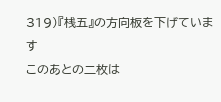319)『桟五』の方向板を下げています
このあとの二枚は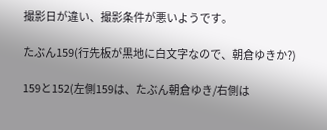撮影日が違い、撮影条件が悪いようです。

たぶん159(行先板が黒地に白文字なので、朝倉ゆきか?)

159と152(左側159は、たぶん朝倉ゆき/右側は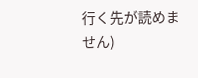行く先が読めません)